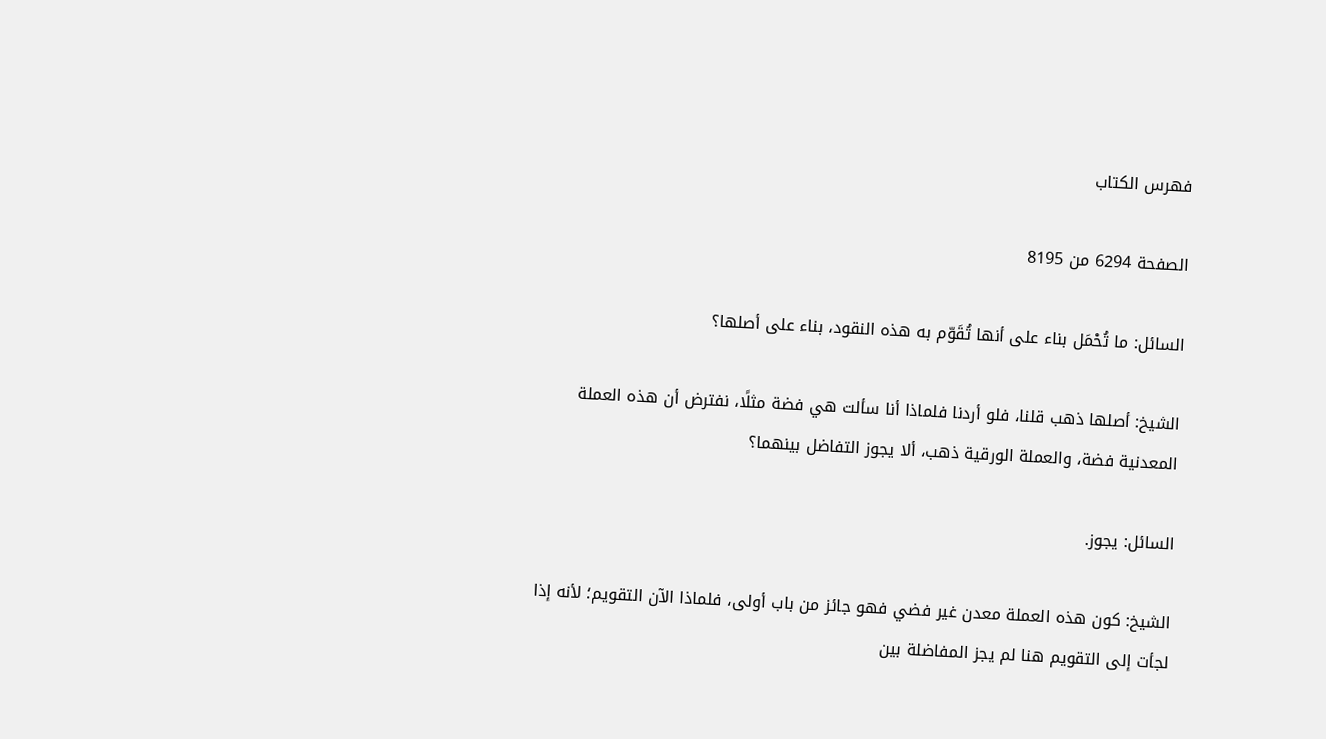فهرس الكتاب

الصفحة 6294 من 8195

السائل: ما تُحْمَل بناء على أنها تُقَوّم به هذه النقود، بناء على أصلها؟

الشيخ: أصلها ذهب قلنا، فلو أردنا فلماذا أنا سألت هي فضة مثلًا، نفترض أن هذه العملة المعدنية فضة، والعملة الورقية ذهب، ألا يجوز التفاضل بينهما؟

السائل: يجوز.

الشيخ: كون هذه العملة معدن غير فضي فهو جائز من باب أولى، فلماذا الآن التقويم؛ لأنه إذا لجأت إلى التقويم هنا لم يجز المفاضلة بين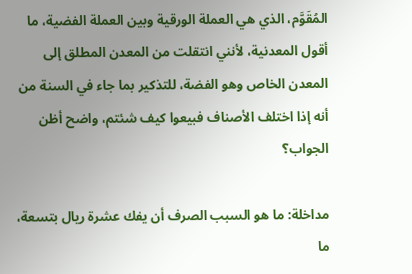المُقَوَّم، الذي هي العملة الورقية وبين العملة الفضية، ما أقول المعدنية، لأنني انتقلت من المعدن المطلق إلى المعدن الخاص وهو الفضة، للتذكير بما جاء في السنة من أنه إذا اختلف الأصناف فبيعوا كيف شئتم، واضح أظن الجواب؟

مداخلة: ما هو السبب الصرف أن يفك عشرة ريال بتسعة، ما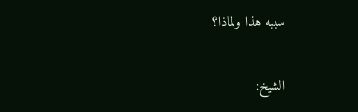سببه هذا ولماذا؟

الشيخ: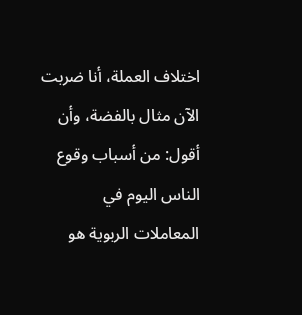اختلاف العملة، أنا ضربت الآن مثال بالفضة، وأن أقول: من أسباب وقوع الناس اليوم في المعاملات الربوية هو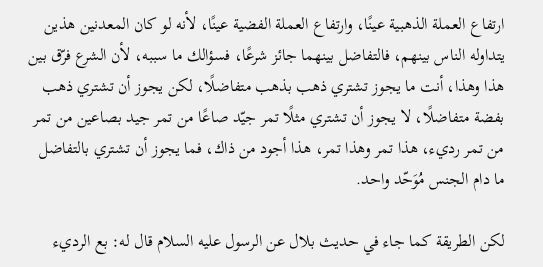ارتفاع العملة الذهبية عينًا، وارتفاع العملة الفضية عينًا، لأنه لو كان المعدنين هذين يتداوله الناس بينهم، فالتفاضل بينهما جائز شرعًا، فسؤالك ما سببه، لأن الشرع فرّق بين هذا وهذا، أنت ما يجوز تشتري ذهب بذهب متفاضلًا، لكن يجوز أن تشتري ذهب بفضة متفاضلًا، لا يجوز أن تشتري مثلًا تمر جيّد صاعًا من تمر جيد بصاعين من تمر من تمر رديء، هذا تمر وهذا تمر، هذا أجود من ذاك، فما يجوز أن تشتري بالتفاضل ما دام الجنس مُوَحّد واحد.

لكن الطريقة كما جاء في حديث بلال عن الرسول عليه السلام قال له: بع الرديء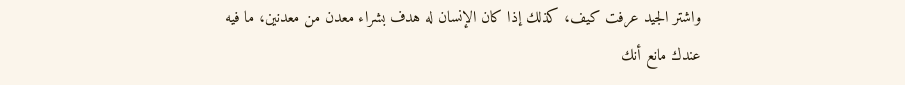واشتر الجيد عرفت كيف، كذلك إذا كان الإنسان له هدف بشراء معدن من معدنين، ما فيه عندك مانع أنك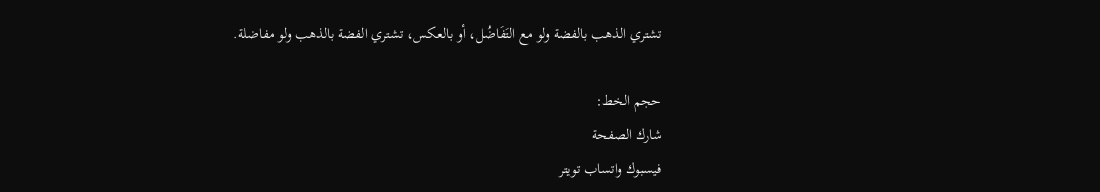تشتري الذهب بالفضة ولو مع التَفَاضُل، أو بالعكس، تشتري الفضة بالذهب ولو مفاضلة.

حجم الخط:
شارك الصفحة
فيسبوك واتساب تويتر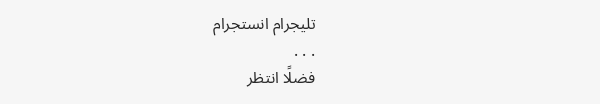تليجرام انستجرام
. . .
فضلًا انتظر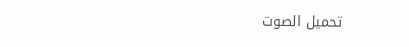تحميل الصوت